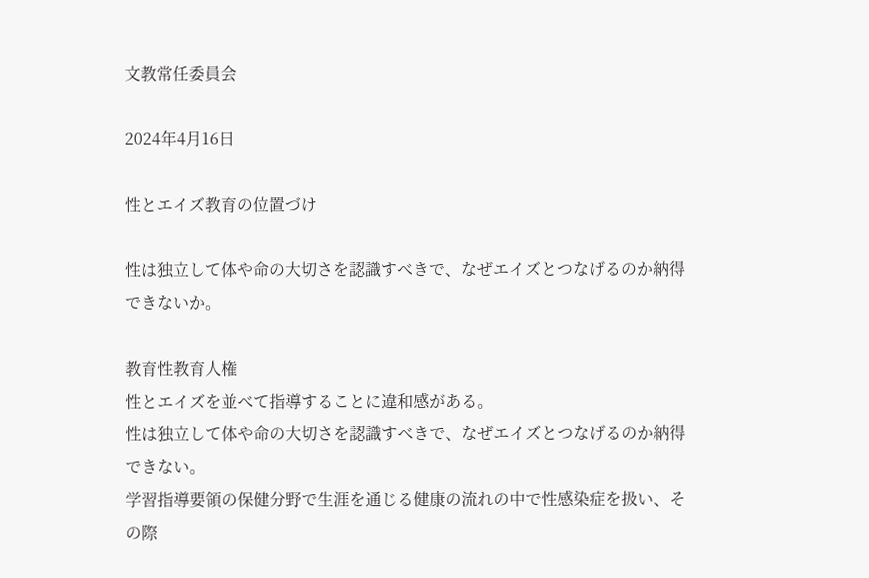文教常任委員会

2024年4月16日

性とエイズ教育の位置づけ

性は独立して体や命の大切さを認識すべきで、なぜエイズとつなげるのか納得できないか。

教育性教育人権
性とエイズを並べて指導することに違和感がある。
性は独立して体や命の大切さを認識すべきで、なぜエイズとつなげるのか納得できない。
学習指導要領の保健分野で生涯を通じる健康の流れの中で性感染症を扱い、その際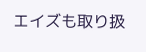エイズも取り扱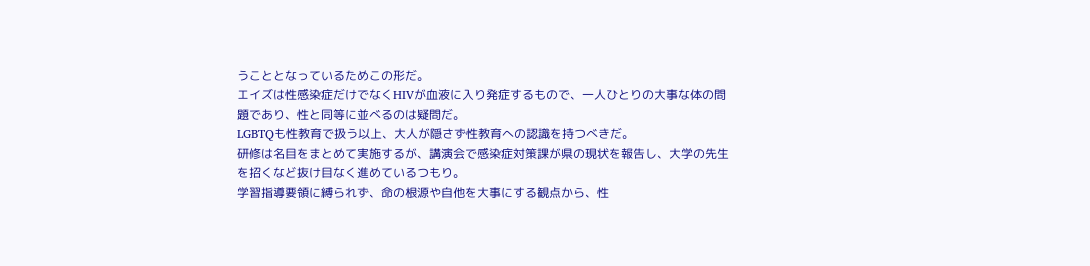うこととなっているためこの形だ。
エイズは性感染症だけでなくHIVが血液に入り発症するもので、一人ひとりの大事な体の問題であり、性と同等に並べるのは疑問だ。
LGBTQも性教育で扱う以上、大人が隠さず性教育への認識を持つべきだ。
研修は名目をまとめて実施するが、講演会で感染症対策課が県の現状を報告し、大学の先生を招くなど抜け目なく進めているつもり。
学習指導要領に縛られず、命の根源や自他を大事にする観点から、性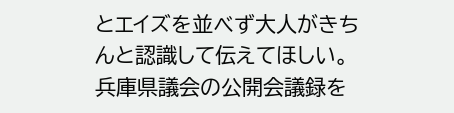とエイズを並べず大人がきちんと認識して伝えてほしい。
兵庫県議会の公開会議録を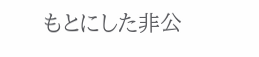もとにした非公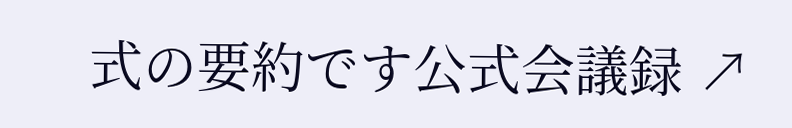式の要約です公式会議録 ↗